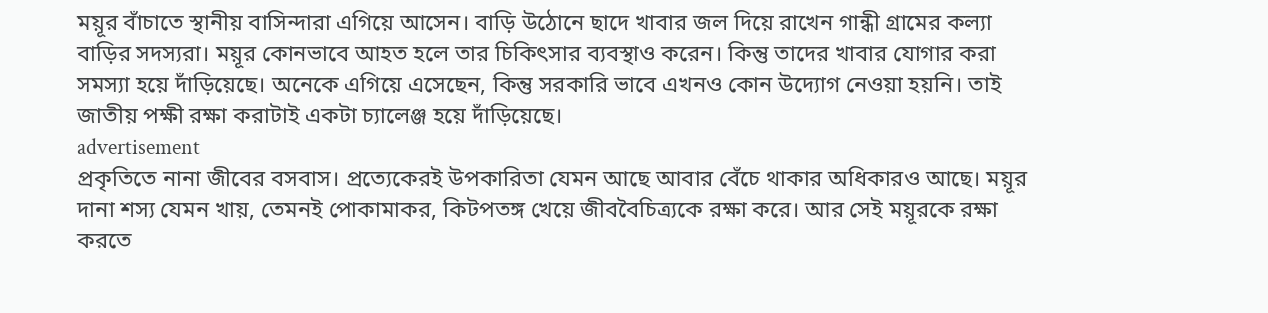ময়ূর বাঁচাতে স্থানীয় বাসিন্দারা এগিয়ে আসেন। বাড়ি উঠোনে ছাদে খাবার জল দিয়ে রাখেন গান্ধী গ্রামের কল্যা বাড়ির সদস্যরা। ময়ূর কোনভাবে আহত হলে তার চিকিৎসার ব্যবস্থাও করেন। কিন্তু তাদের খাবার যোগার করা সমস্যা হয়ে দাঁড়িয়েছে। অনেকে এগিয়ে এসেছেন, কিন্তু সরকারি ভাবে এখনও কোন উদ্যোগ নেওয়া হয়নি। তাই জাতীয় পক্ষী রক্ষা করাটাই একটা চ্যালেঞ্জ হয়ে দাঁড়িয়েছে।
advertisement
প্রকৃতিতে নানা জীবের বসবাস। প্রত্যেকেরই উপকারিতা যেমন আছে আবার বেঁচে থাকার অধিকারও আছে। ময়ূর দানা শস্য যেমন খায়, তেমনই পোকামাকর, কিটপতঙ্গ খেয়ে জীববৈচিত্র্যকে রক্ষা করে। আর সেই ময়ূরকে রক্ষা করতে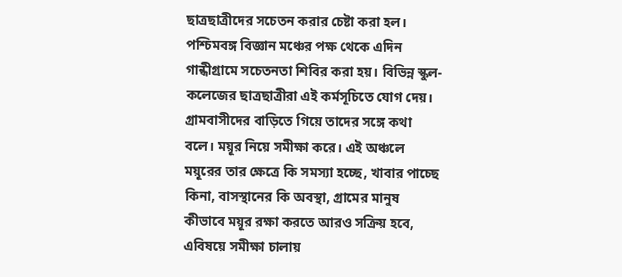ছাত্রছাত্রীদের সচেতন করার চেষ্টা করা হল। পশ্চিমবঙ্গ বিজ্ঞান মঞ্চের পক্ষ থেকে এদিন গান্ধীগ্রামে সচেতনতা শিবির করা হয়। বিভিন্ন স্কুল-কলেজের ছাত্রছাত্রীরা এই কর্মসূচিতে যোগ দেয়। গ্রামবাসীদের বাড়িতে গিয়ে তাদের সঙ্গে কথা বলে। ময়ূর নিয়ে সমীক্ষা করে। এই অঞ্চলে ময়ূরের তার ক্ষেত্রে কি সমস্যা হচ্ছে, খাবার পাচ্ছে কিনা, বাসস্থানের কি অবস্থা, গ্রামের মানুষ কীভাবে ময়ূর রক্ষা করতে আরও সক্রিয় হবে, এবিষয়ে সমীক্ষা চালায়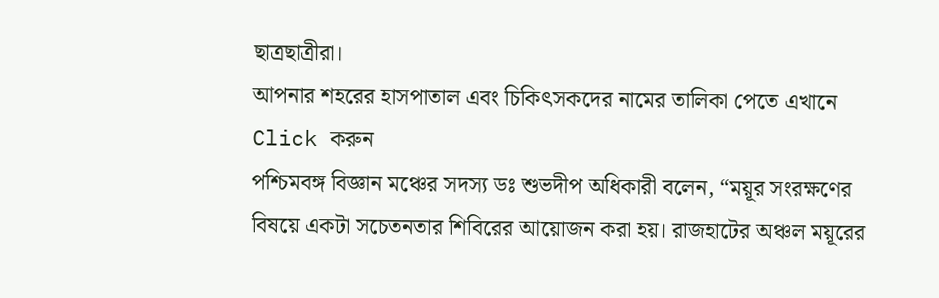ছাত্রছাত্রীরা।
আপনার শহরের হাসপাতাল এবং চিকিৎসকদের নামের তালিকা পেতে এখানে Click করুন
পশ্চিমবঙ্গ বিজ্ঞান মঞ্চের সদস্য ডঃ শুভদীপ অধিকারী বলেন, “ময়ূর সংরক্ষণের বিষয়ে একটা সচেতনতার শিবিরের আয়োজন করা হয়। রাজহাটের অঞ্চল ময়ূরের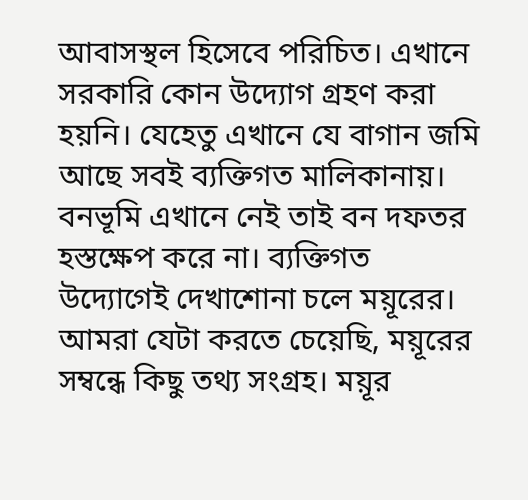আবাসস্থল হিসেবে পরিচিত। এখানে সরকারি কোন উদ্যোগ গ্রহণ করা হয়নি। যেহেতু এখানে যে বাগান জমি আছে সবই ব্যক্তিগত মালিকানায়। বনভূমি এখানে নেই তাই বন দফতর হস্তক্ষেপ করে না। ব্যক্তিগত উদ্যোগেই দেখাশোনা চলে ময়ূরের। আমরা যেটা করতে চেয়েছি, ময়ূরের সম্বন্ধে কিছু তথ্য সংগ্রহ। ময়ূর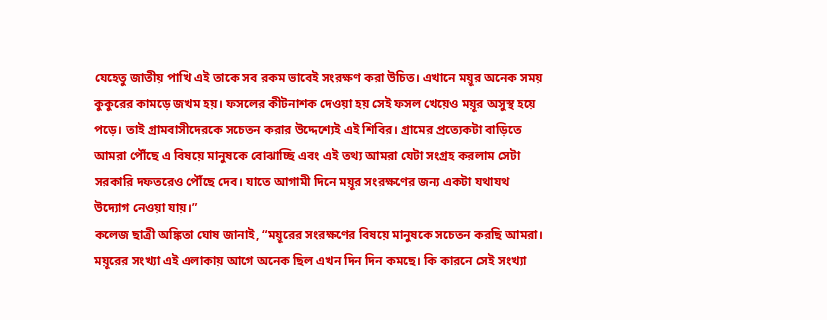যেহেতু জাতীয় পাখি এই তাকে সব রকম ভাবেই সংরক্ষণ করা উচিত। এখানে ময়ূর অনেক সময় কুকুরের কামড়ে জখম হয়। ফসলের কীটনাশক দেওয়া হয় সেই ফসল খেয়েও ময়ূর অসুস্থ হয়ে পড়ে। তাই গ্রামবাসীদেরকে সচেতন করার উদ্দেশ্যেই এই শিবির। গ্রামের প্রত্যেকটা বাড়িতে আমরা পৌঁছে এ বিষয়ে মানুষকে বোঝাচ্ছি এবং এই তথ্য আমরা যেটা সংগ্রহ করলাম সেটা সরকারি দফতরেও পৌঁছে দেব। যাতে আগামী দিনে ময়ূর সংরক্ষণের জন্য একটা যথাযথ উদ্যোগ নেওয়া যায়।”
কলেজ ছাত্রী অঙ্কিতা ঘোষ জানাই, “ময়ূরের সংরক্ষণের বিষয়ে মানুষকে সচেতন করছি আমরা। ময়ূরের সংখ্যা এই এলাকায় আগে অনেক ছিল এখন দিন দিন কমছে। কি কারনে সেই সংখ্যা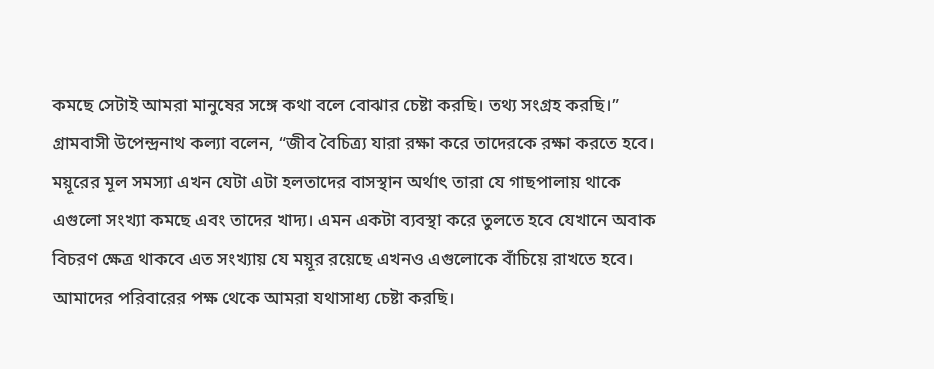কমছে সেটাই আমরা মানুষের সঙ্গে কথা বলে বোঝার চেষ্টা করছি। তথ্য সংগ্রহ করছি।”
গ্রামবাসী উপেন্দ্রনাথ কল্যা বলেন, “জীব বৈচিত্র্য যারা রক্ষা করে তাদেরকে রক্ষা করতে হবে। ময়ূরের মূল সমস্যা এখন যেটা এটা হলতাদের বাসস্থান অর্থাৎ তারা যে গাছপালায় থাকে এগুলো সংখ্যা কমছে এবং তাদের খাদ্য। এমন একটা ব্যবস্থা করে তুলতে হবে যেখানে অবাক বিচরণ ক্ষেত্র থাকবে এত সংখ্যায় যে ময়ূর রয়েছে এখনও এগুলোকে বাঁচিয়ে রাখতে হবে। আমাদের পরিবারের পক্ষ থেকে আমরা যথাসাধ্য চেষ্টা করছি।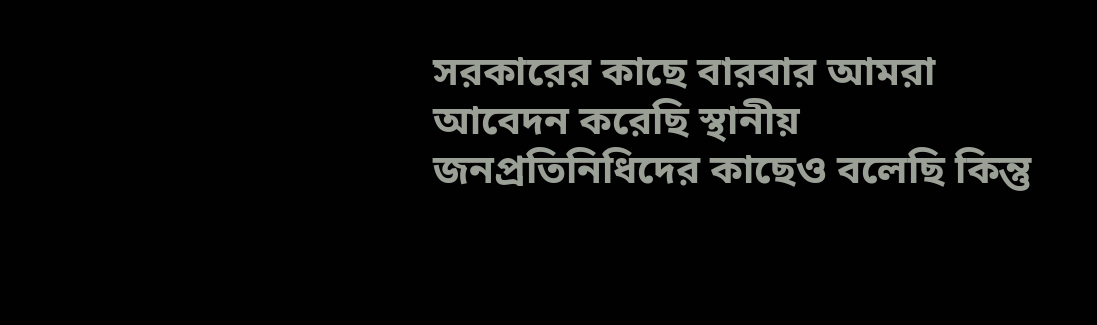সরকারের কাছে বারবার আমরা আবেদন করেছি স্থানীয় জনপ্রতিনিধিদের কাছেও বলেছি কিন্তু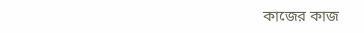কাজের কাজ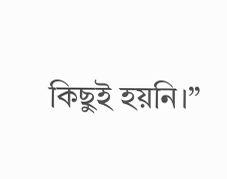কিছুই হয়নি।”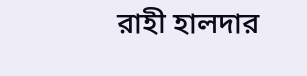রাহী হালদার